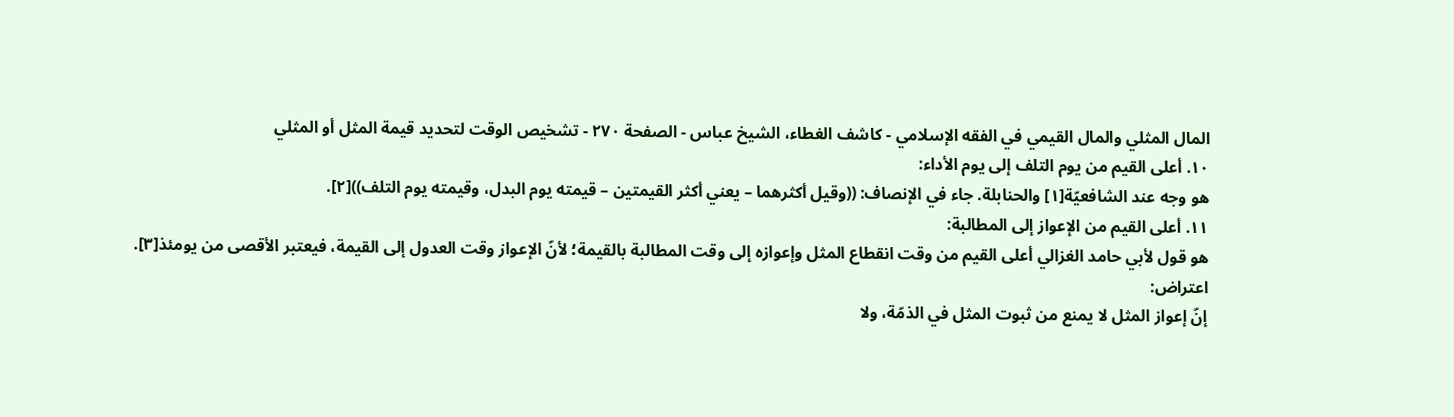المال المثلي والمال القيمي في الفقه الإسلامي - كاشف الغطاء، الشيخ عباس - الصفحة ٢٧٠ - تشخيص الوقت لتحديد قيمة المثل أو المثلي
١٠. أعلى القيم من يوم التلف إلى يوم الأداء:
هو وجه عند الشافعيّة[١] والحنابلة. جاء في الإنصاف: ((وقيل أكثرهما – يعني أكثر القيمتين – قيمته يوم البدل، وقيمته يوم التلف))[٢].
١١. أعلى القيم من الإعواز إلى المطالبة:
هو قول لأبي حامد الغزالي أعلى القيم من وقت انقطاع المثل وإعوازه إلى وقت المطالبة بالقيمة؛ لأنّ الإعواز وقت العدول إلى القيمة، فيعتبر الأقصى من يومئذ[٣].
اعتراض:
إنّ إعواز المثل لا يمنع من ثبوت المثل في الذمّة، ولا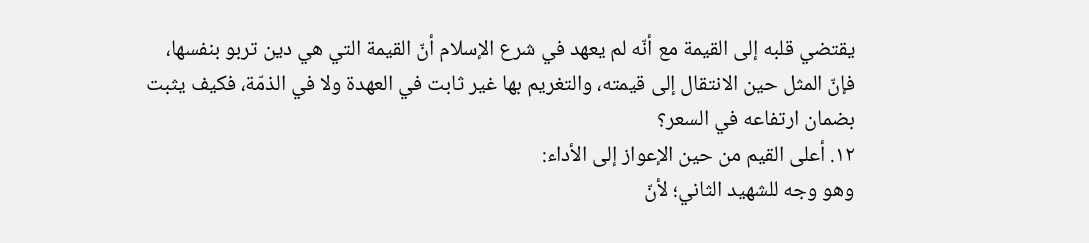يقتضي قلبه إلى القيمة مع أنّه لم يعهد في شرع الإسلام أنّ القيمة التي هي دين تربو بنفسها، فإنّ المثل حين الانتقال إلى قيمته، والتغريم بها غير ثابت في العهدة ولا في الذمّة، فكيف يثبت بضمان ارتفاعه في السعر؟
١٢. أعلى القيم من حين الإعواز إلى الأداء:
وهو وجه للشهيد الثاني؛ لأنّ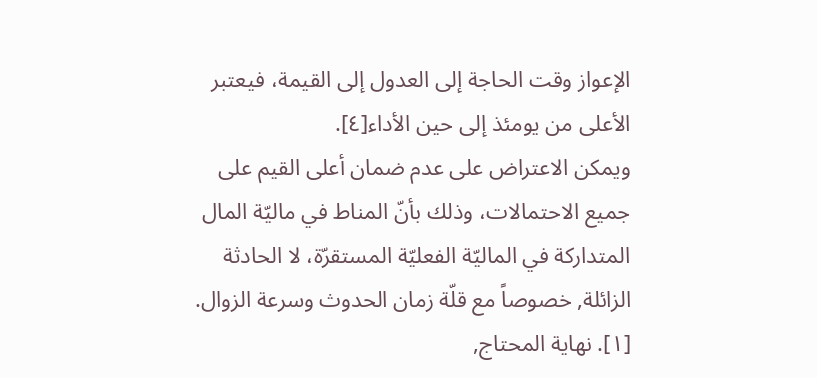الإعواز وقت الحاجة إلى العدول إلى القيمة، فيعتبر الأعلى من يومئذ إلى حين الأداء[٤].
ويمكن الاعتراض على عدم ضمان أعلى القيم على جميع الاحتمالات، وذلك بأنّ المناط في ماليّة المال المتداركة في الماليّة الفعليّة المستقرّة، لا الحادثة الزائلة, خصوصاً مع قلّة زمان الحدوث وسرعة الزوال.
[١]. نهاية المحتاج,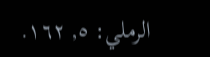الرملي: ٥, ١٦٢.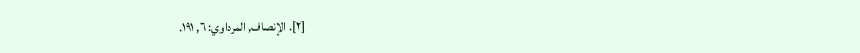[٢]. الإنصاف, المرداوي: ٦, ١٩١.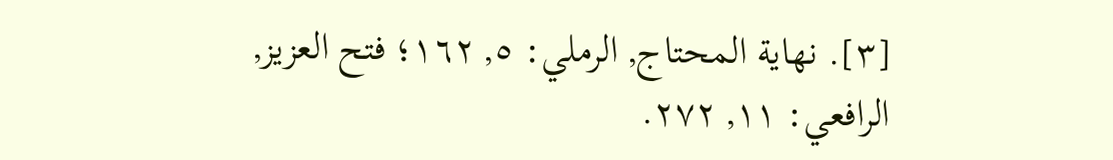[٣]. نهاية المحتاج, الرملي: ٥, ١٦٢؛ فتح العزيز, الرافعي: ١١, ٢٧٢.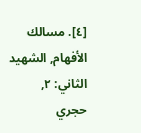[٤]. مسالك الأفهام, الشهيد الثاني: ٢, حجري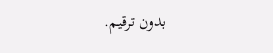بدون ترقيم.